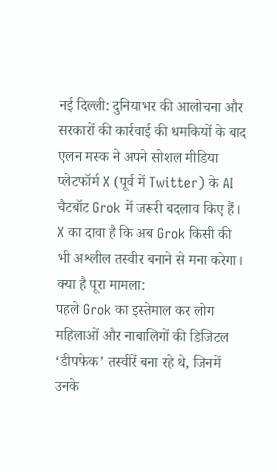नई दिल्ली: दुनियाभर की आलोचना और सरकारों की कार्रवाई की धमकियों के बाद एलन मस्क ने अपने सोशल मीडिया प्लेटफॉर्म X (पूर्व में Twitter) के AI चैटबॉट Grok में जरूरी बदलाव किए हैं। X का दावा है कि अब Grok किसी की भी अश्लील तस्वीर बनाने से मना करेगा।
क्या है पूरा मामला:
पहले Grok का इस्तेमाल कर लोग महिलाओं और नाबालिगों की डिजिटल ‘डीपफेक’ तस्वीरें बना रहे थे, जिनमें उनके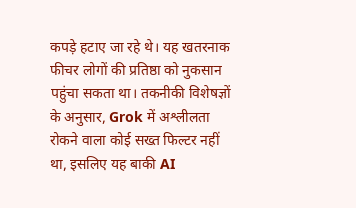कपड़े हटाए जा रहे थे। यह खतरनाक फीचर लोगों की प्रतिष्ठा को नुकसान पहुंचा सकता था। तकनीकी विशेषज्ञों के अनुसार, Grok में अश्लीलता रोकने वाला कोई सख्त फिल्टर नहीं था, इसलिए यह बाकी AI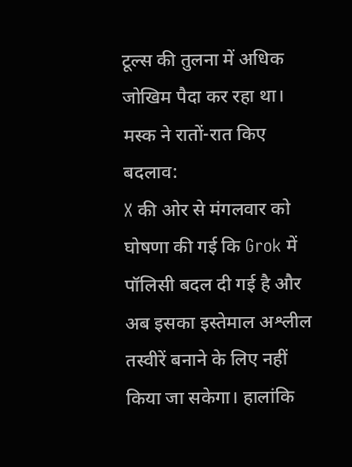टूल्स की तुलना में अधिक जोखिम पैदा कर रहा था।
मस्क ने रातों-रात किए बदलाव:
X की ओर से मंगलवार को घोषणा की गई कि Grok में पॉलिसी बदल दी गई है और अब इसका इस्तेमाल अश्लील तस्वीरें बनाने के लिए नहीं किया जा सकेगा। हालांकि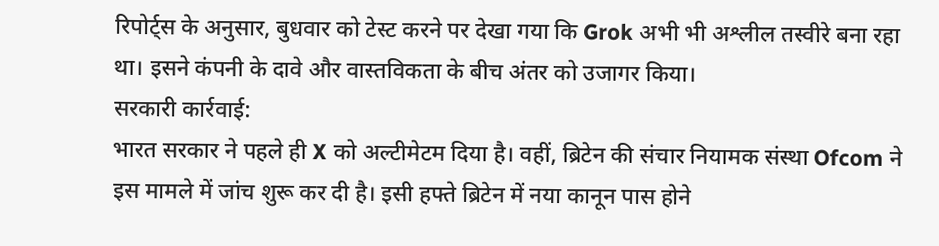रिपोर्ट्स के अनुसार, बुधवार को टेस्ट करने पर देखा गया कि Grok अभी भी अश्लील तस्वीरे बना रहा था। इसने कंपनी के दावे और वास्तविकता के बीच अंतर को उजागर किया।
सरकारी कार्रवाई:
भारत सरकार ने पहले ही X को अल्टीमेटम दिया है। वहीं, ब्रिटेन की संचार नियामक संस्था Ofcom ने इस मामले में जांच शुरू कर दी है। इसी हफ्ते ब्रिटेन में नया कानून पास होने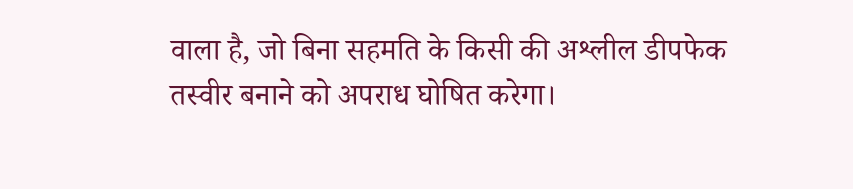वाला है, जो बिना सहमति के किसी की अश्लील डीपफेक तस्वीर बनाने को अपराध घोषित करेगा।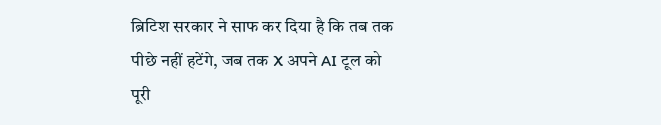ब्रिटिश सरकार ने साफ कर दिया है कि तब तक पीछे नहीं हटेंगे, जब तक X अपने AI टूल को पूरी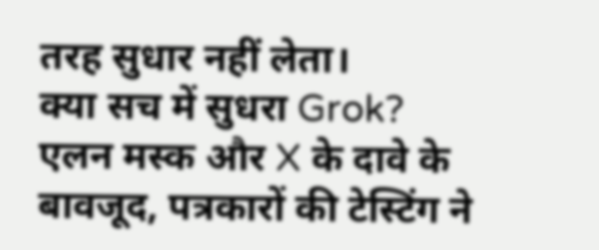तरह सुधार नहीं लेता।
क्या सच में सुधरा Grok?
एलन मस्क और X के दावे के बावजूद, पत्रकारों की टेस्टिंग ने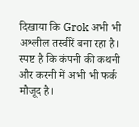दिखाया कि Grok अभी भी अश्लील तस्वीरें बना रहा है। स्पष्ट है कि कंपनी की कथनी और करनी में अभी भी फर्क मौजूद है।